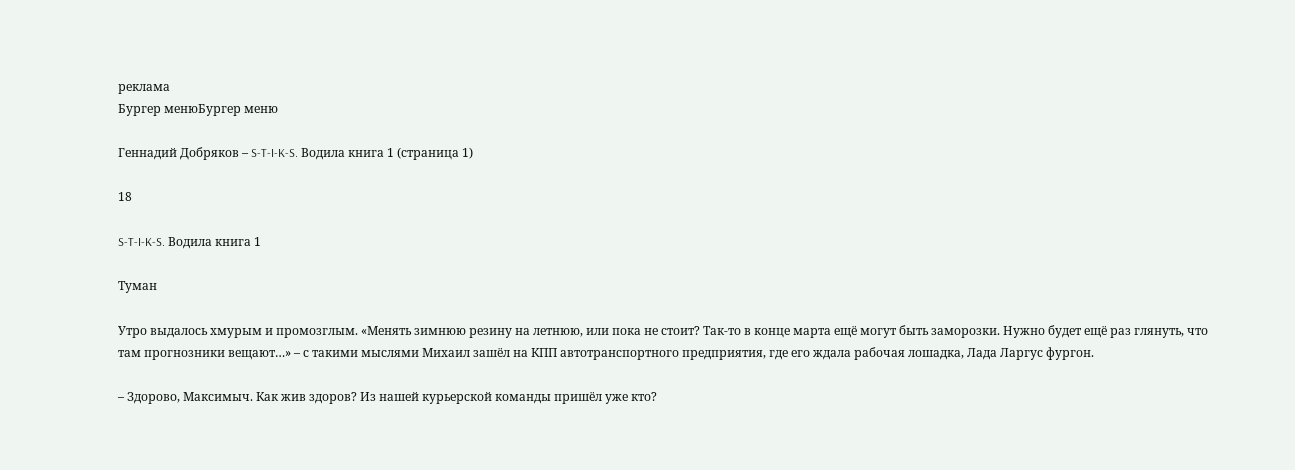реклама
Бургер менюБургер меню

Геннадий Добряков – S-T-I-K-S. Водила книга 1 (страница 1)

18

S-T-I-K-S. Водила книга 1

Туман

Утро выдалось хмурым и промозглым. «Менять зимнюю резину на летнюю, или пока не стоит? Так-то в конце марта ещё могут быть заморозки. Нужно будет ещё раз глянуть, что там прогнозники вещают…» – с такими мыслями Михаил зашёл на КПП автотранспортного предприятия, где его ждала рабочая лошадка, Лада Ларгус фургон.

– Здорово, Максимыч. Как жив здоров? Из нашей курьерской команды пришёл уже кто?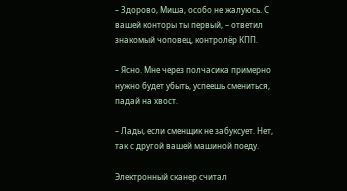– Здорово, Миша, особо не жалуюсь. С вашей конторы ты первый, – ответил знакомый чоповец, контролёр КПП.

– Ясно. Мне через полчасика примерно нужно будет убыть, успеешь смениться, падай на хвост.

– Лады, если сменщик не забуксует. Нет, так с другой вашей машиной поеду.

Электронный сканер считал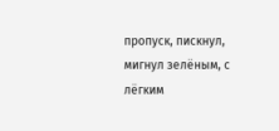пропуск, пискнул, мигнул зелёным, с лёгким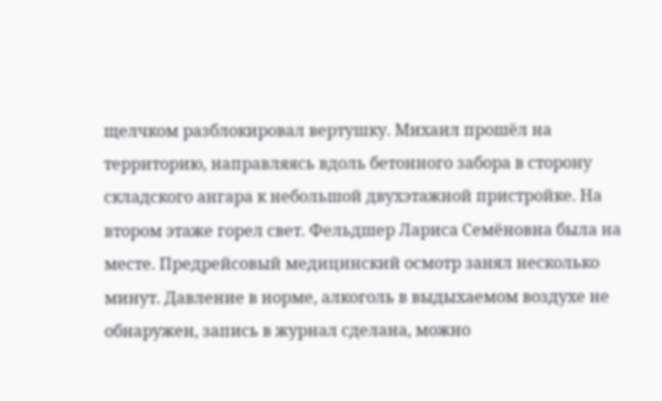щелчком разблокировал вертушку. Михаил прошёл на территорию, направляясь вдоль бетонного забора в сторону складского ангара к небольшой двухэтажной пристройке. На втором этаже горел свет. Фельдшер Лариса Семёновна была на месте. Предрейсовый медицинский осмотр занял несколько минут. Давление в норме, алкоголь в выдыхаемом воздухе не обнаружен, запись в журнал сделана, можно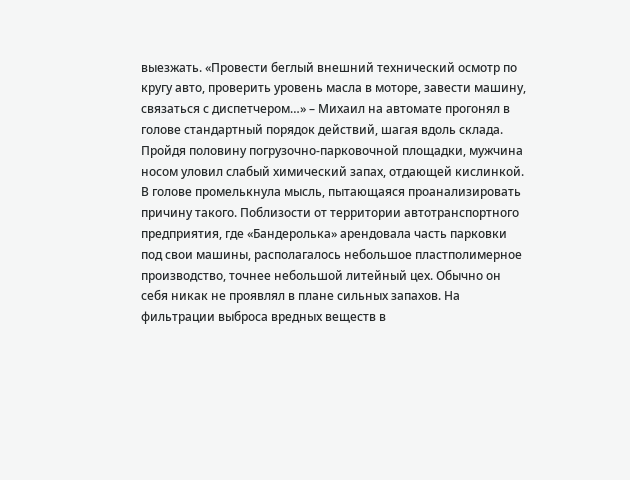выезжать. «Провести беглый внешний технический осмотр по кругу авто, проверить уровень масла в моторе, завести машину, связаться с диспетчером…» – Михаил на автомате прогонял в голове стандартный порядок действий, шагая вдоль склада. Пройдя половину погрузочно-парковочной площадки, мужчина носом уловил слабый химический запах, отдающей кислинкой. В голове промелькнула мысль, пытающаяся проанализировать причину такого. Поблизости от территории автотранспортного предприятия, где «Бандеролька» арендовала часть парковки под свои машины, располагалось небольшое пластполимерное производство, точнее небольшой литейный цех. Обычно он себя никак не проявлял в плане сильных запахов. На фильтрации выброса вредных веществ в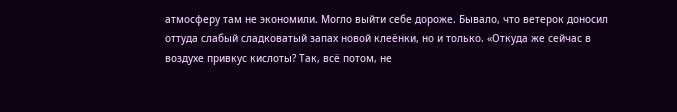атмосферу там не экономили. Могло выйти себе дороже. Бывало, что ветерок доносил оттуда слабый сладковатый запах новой клеёнки, но и только. «Откуда же сейчас в воздухе привкус кислоты? Так, всё потом, не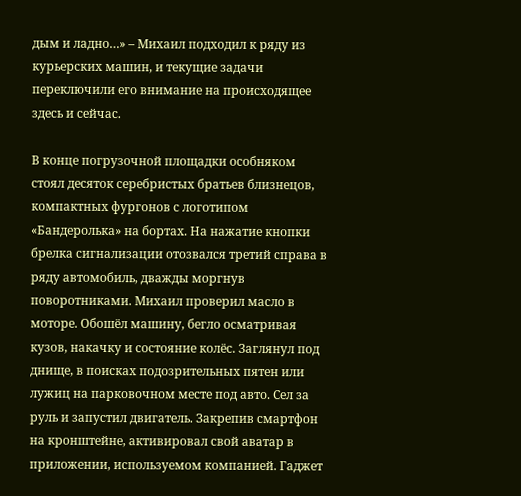дым и ладно…» – Михаил подходил к ряду из курьерских машин, и текущие задачи переключили его внимание на происходящее здесь и сейчас.

В конце погрузочной площадки особняком стоял десяток серебристых братьев близнецов, компактных фургонов с логотипом «Бандеролька» на бортах. На нажатие кнопки брелка сигнализации отозвался третий справа в ряду автомобиль, дважды моргнув поворотниками. Михаил проверил масло в моторе. Обошёл машину, бегло осматривая кузов, накачку и состояние колёс. Заглянул под днище, в поисках подозрительных пятен или лужиц на парковочном месте под авто. Сел за руль и запустил двигатель. Закрепив смартфон на кронштейне, активировал свой аватар в приложении, используемом компанией. Гаджет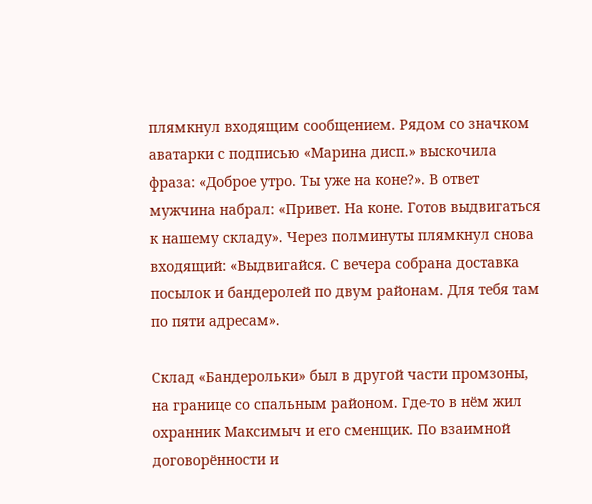плямкнул входящим сообщением. Рядом со значком аватарки с подписью «Марина дисп.» выскочила фраза: «Доброе утро. Ты уже на коне?». В ответ мужчина набрал: «Привет. На коне. Готов выдвигаться к нашему складу». Через полминуты плямкнул снова входящий: «Выдвигайся. С вечера собрана доставка посылок и бандеролей по двум районам. Для тебя там по пяти адресам».

Склад «Бандерольки» был в другой части промзоны, на границе со спальным районом. Где-то в нём жил охранник Максимыч и его сменщик. По взаимной договорённости и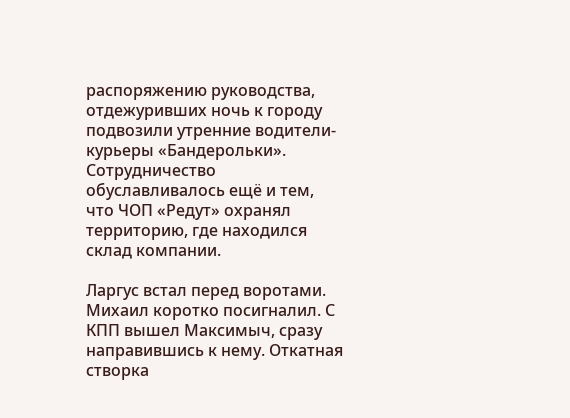распоряжению руководства, отдежуривших ночь к городу подвозили утренние водители-курьеры «Бандерольки». Сотрудничество обуславливалось ещё и тем, что ЧОП «Редут» охранял территорию, где находился склад компании.

Ларгус встал перед воротами. Михаил коротко посигналил. С КПП вышел Максимыч, сразу направившись к нему. Откатная створка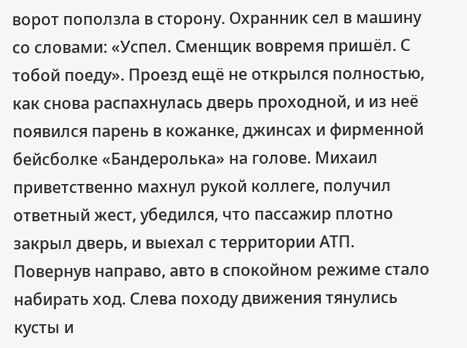ворот поползла в сторону. Охранник сел в машину со словами: «Успел. Сменщик вовремя пришёл. С тобой поеду». Проезд ещё не открылся полностью, как снова распахнулась дверь проходной, и из неё появился парень в кожанке, джинсах и фирменной бейсболке «Бандеролька» на голове. Михаил приветственно махнул рукой коллеге, получил ответный жест, убедился, что пассажир плотно закрыл дверь, и выехал с территории АТП. Повернув направо, авто в спокойном режиме стало набирать ход. Слева походу движения тянулись кусты и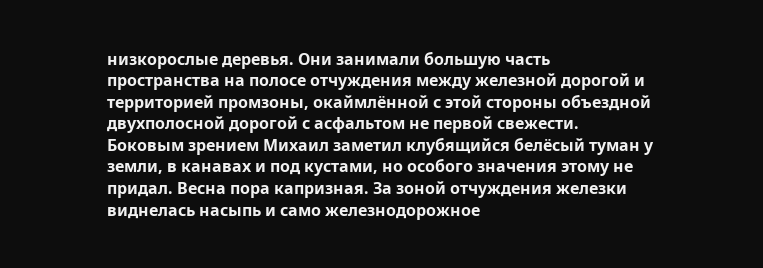низкорослые деревья. Они занимали большую часть пространства на полосе отчуждения между железной дорогой и территорией промзоны, окаймлённой с этой стороны объездной двухполосной дорогой с асфальтом не первой свежести. Боковым зрением Михаил заметил клубящийся белёсый туман у земли, в канавах и под кустами, но особого значения этому не придал. Весна пора капризная. За зоной отчуждения железки виднелась насыпь и само железнодорожное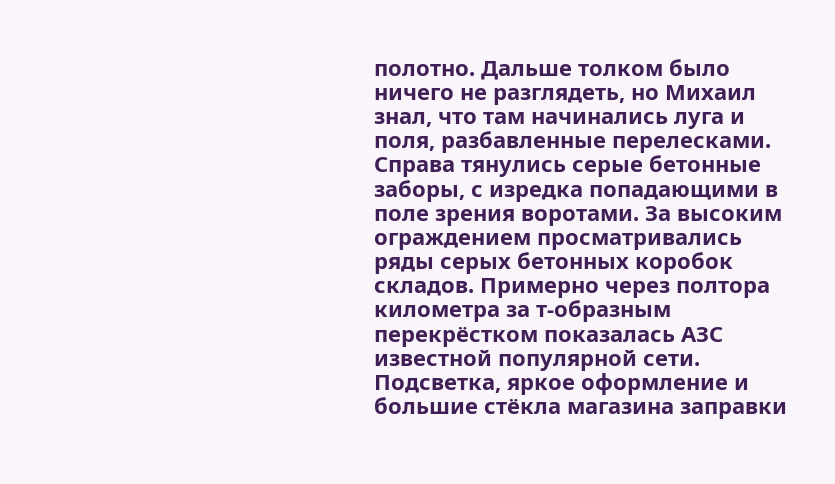полотно. Дальше толком было ничего не разглядеть, но Михаил знал, что там начинались луга и поля, разбавленные перелесками. Справа тянулись серые бетонные заборы, с изредка попадающими в поле зрения воротами. За высоким ограждением просматривались ряды серых бетонных коробок складов. Примерно через полтора километра за т-образным перекрёстком показалась АЗС известной популярной сети. Подсветка, яркое оформление и большие стёкла магазина заправки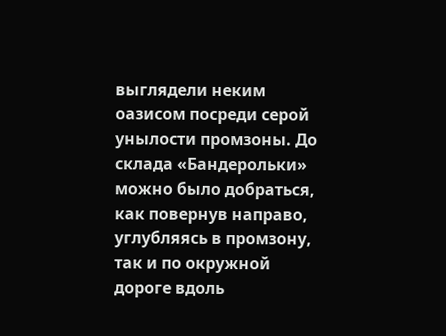выглядели неким оазисом посреди серой унылости промзоны. До склада «Бандерольки» можно было добраться, как повернув направо, углубляясь в промзону, так и по окружной дороге вдоль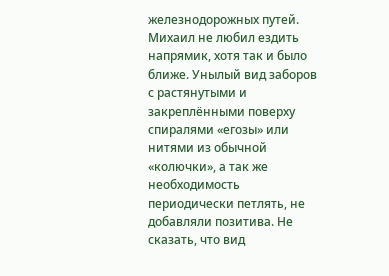железнодорожных путей. Михаил не любил ездить напрямик, хотя так и было ближе. Унылый вид заборов с растянутыми и закреплёнными поверху спиралями «егозы» или нитями из обычной «колючки», а так же необходимость периодически петлять, не добавляли позитива. Не сказать, что вид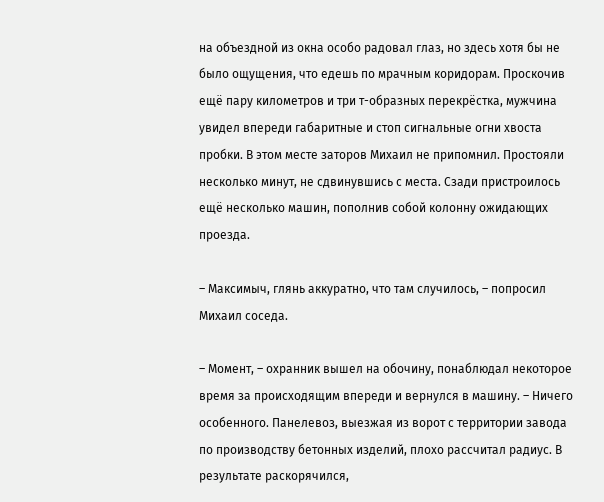на объездной из окна особо радовал глаз, но здесь хотя бы не было ощущения, что едешь по мрачным коридорам. Проскочив ещё пару километров и три т-образных перекрёстка, мужчина увидел впереди габаритные и стоп сигнальные огни хвоста пробки. В этом месте заторов Михаил не припомнил. Простояли несколько минут, не сдвинувшись с места. Сзади пристроилось ещё несколько машин, пополнив собой колонну ожидающих проезда.

– Максимыч, глянь аккуратно, что там случилось, – попросил Михаил соседа.

– Момент, – охранник вышел на обочину, понаблюдал некоторое время за происходящим впереди и вернулся в машину. – Ничего особенного. Панелевоз, выезжая из ворот с территории завода по производству бетонных изделий, плохо рассчитал радиус. В результате раскорячился,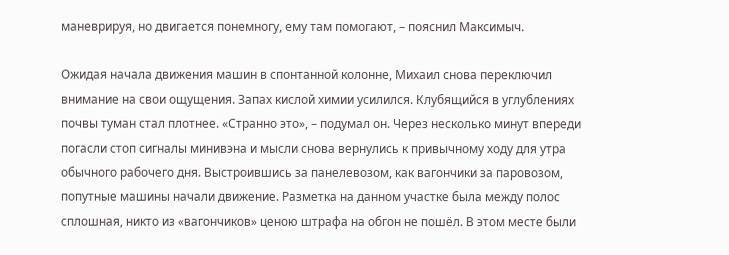маневрируя, но двигается понемногу, ему там помогают, – пояснил Максимыч.

Ожидая начала движения машин в спонтанной колонне, Михаил снова переключил внимание на свои ощущения. Запах кислой химии усилился. Клубящийся в углублениях почвы туман стал плотнее. «Странно это», – подумал он. Через несколько минут впереди погасли стоп сигналы минивэна и мысли снова вернулись к привычному ходу для утра обычного рабочего дня. Выстроившись за панелевозом, как вагончики за паровозом, попутные машины начали движение. Разметка на данном участке была между полос сплошная, никто из «вагончиков» ценою штрафа на обгон не пошёл. В этом месте были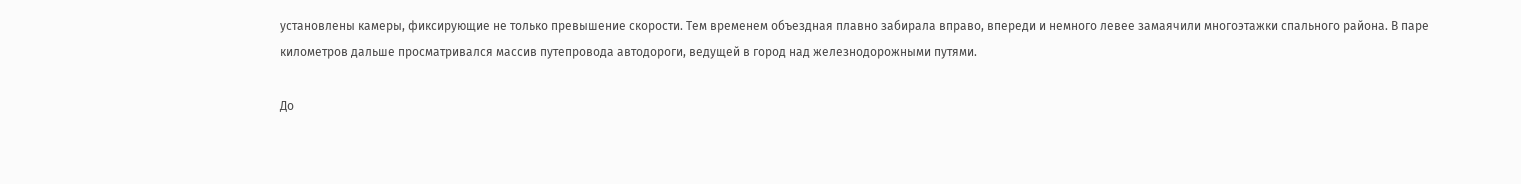установлены камеры, фиксирующие не только превышение скорости. Тем временем объездная плавно забирала вправо, впереди и немного левее замаячили многоэтажки спального района. В паре километров дальше просматривался массив путепровода автодороги, ведущей в город над железнодорожными путями.

До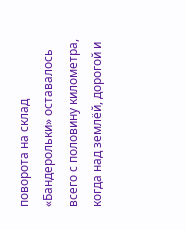поворота на склад «Бандерольки» оставалось всего с половину километра, когда над землёй, дорогой и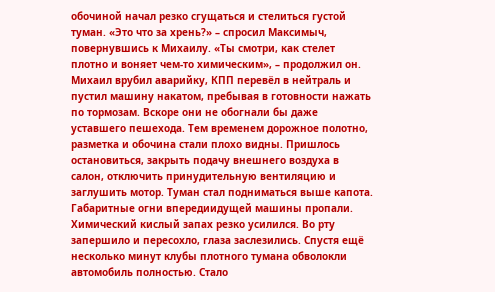обочиной начал резко сгущаться и стелиться густой туман. «Это что за хрень?» – спросил Максимыч, повернувшись к Михаилу. «Ты смотри, как стелет плотно и воняет чем-то химическим», – продолжил он. Михаил врубил аварийку, КПП перевёл в нейтраль и пустил машину накатом, пребывая в готовности нажать по тормозам. Вскоре они не обогнали бы даже уставшего пешехода. Тем временем дорожное полотно, разметка и обочина стали плохо видны. Пришлось остановиться, закрыть подачу внешнего воздуха в салон, отключить принудительную вентиляцию и заглушить мотор. Туман стал подниматься выше капота. Габаритные огни впередиидущей машины пропали. Химический кислый запах резко усилился. Во рту запершило и пересохло, глаза заслезились. Спустя ещё несколько минут клубы плотного тумана обволокли автомобиль полностью. Стало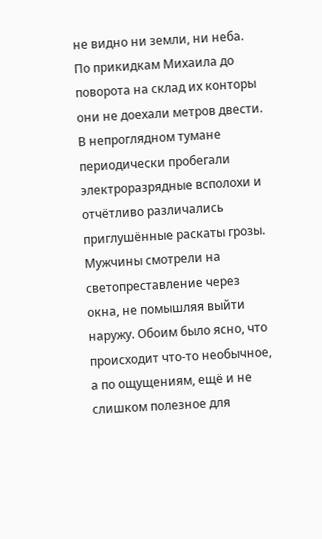не видно ни земли, ни неба. По прикидкам Михаила до поворота на склад их конторы они не доехали метров двести. В непроглядном тумане периодически пробегали электроразрядные всполохи и отчётливо различались приглушённые раскаты грозы. Мужчины смотрели на светопреставление через окна, не помышляя выйти наружу. Обоим было ясно, что происходит что-то необычное, а по ощущениям, ещё и не слишком полезное для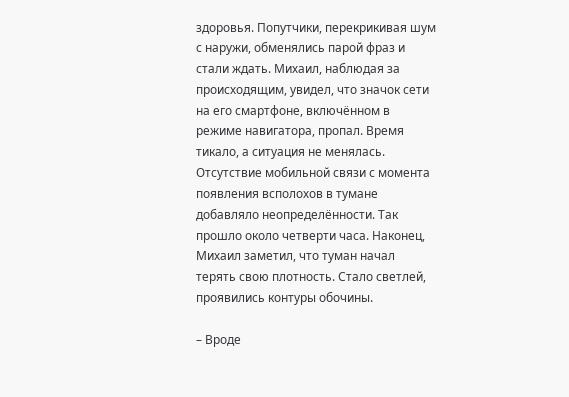здоровья. Попутчики, перекрикивая шум с наружи, обменялись парой фраз и стали ждать. Михаил, наблюдая за происходящим, увидел, что значок сети на его смартфоне, включённом в режиме навигатора, пропал. Время тикало, а ситуация не менялась. Отсутствие мобильной связи с момента появления всполохов в тумане добавляло неопределённости. Так прошло около четверти часа. Наконец, Михаил заметил, что туман начал терять свою плотность. Стало светлей, проявились контуры обочины.

– Вроде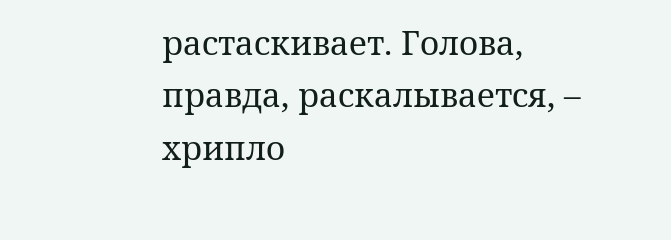растаскивает. Голова, правда, раскалывается, – хрипло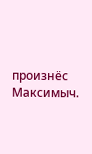произнёс Максимыч.